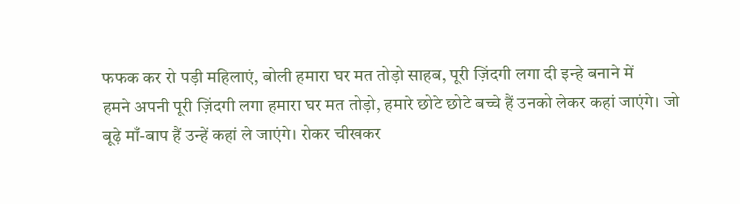फफक कर रो पड़ी महिलाएं, बोली हमारा घर मत तोड़ो साहब, पूरी ज़िंदगी लगा दी इन्हे बनाने में
हमने अपनी पूरी ज़िंदगी लगा हमारा घर मत तोड़ो, हमारे छोटे छोटे बच्चे हैं उनको लेकर कहां जाएंगे। जो बूढ़े माँ-बाप हैं उन्हें कहां ले जाएंगे। रोकर चीखकर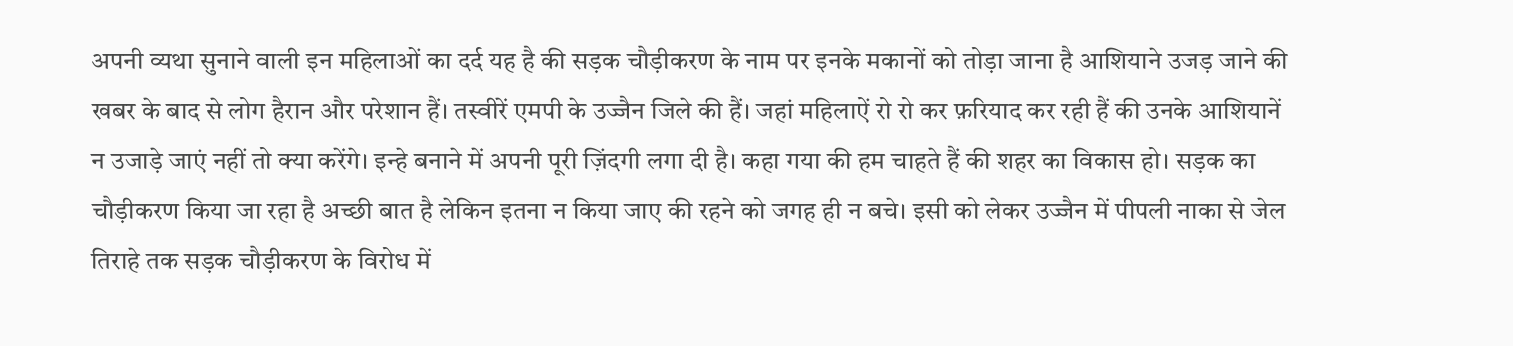अपनी व्यथा सुनाने वाली इन महिलाओं का दर्द यह है की सड़क चौड़ीकरण के नाम पर इनके मकानों को तोड़ा जाना है आशियाने उजड़ जाने की खबर के बाद से लोग हैरान और परेशान हैं। तस्वीरें एमपी के उज्जैन जिले की हैं। जहां महिलाऐं रो रो कर फ़रियाद कर रही हैं की उनके आशियानें न उजाड़े जाएं नहीं तो क्या करेंगे। इन्हे बनाने में अपनी पूरी ज़िंदगी लगा दी है। कहा गया की हम चाहते हैं की शहर का विकास हो। सड़क का चौड़ीकरण किया जा रहा है अच्छी बात है लेकिन इतना न किया जाए की रहने को जगह ही न बचे। इसी को लेकर उज्जैन में पीपली नाका से जेल तिराहे तक सड़क चौड़ीकरण के विरोध में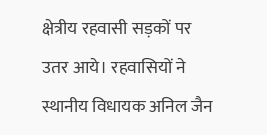क्षेत्रीय रहवासी सड़कों पर उतर आये। रहवासियों ने स्थानीय विधायक अनिल जैन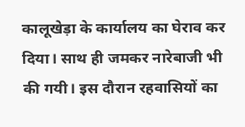कालूखेड़ा के कार्यालय का घेराव कर दिया। साथ ही जमकर नारेबाजी भी की गयी। इस दौरान रहवासियों का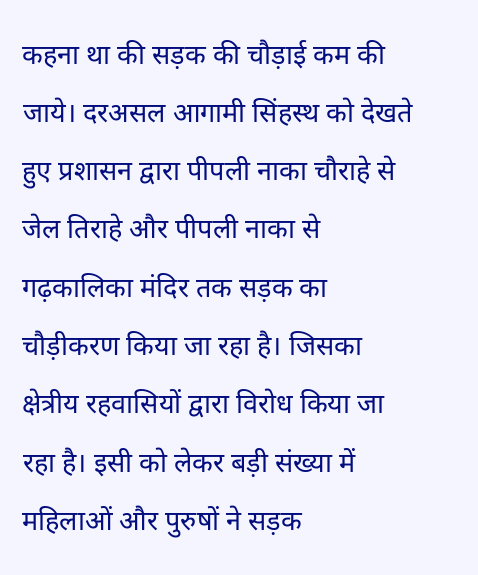कहना था की सड़क की चौड़ाई कम की जाये। दरअसल आगामी सिंहस्थ को देखते हुए प्रशासन द्वारा पीपली नाका चौराहे से जेल तिराहे और पीपली नाका से गढ़कालिका मंदिर तक सड़क का चौड़ीकरण किया जा रहा है। जिसका क्षेत्रीय रहवासियों द्वारा विरोध किया जा रहा है। इसी को लेकर बड़ी संख्या में महिलाओं और पुरुषों ने सड़क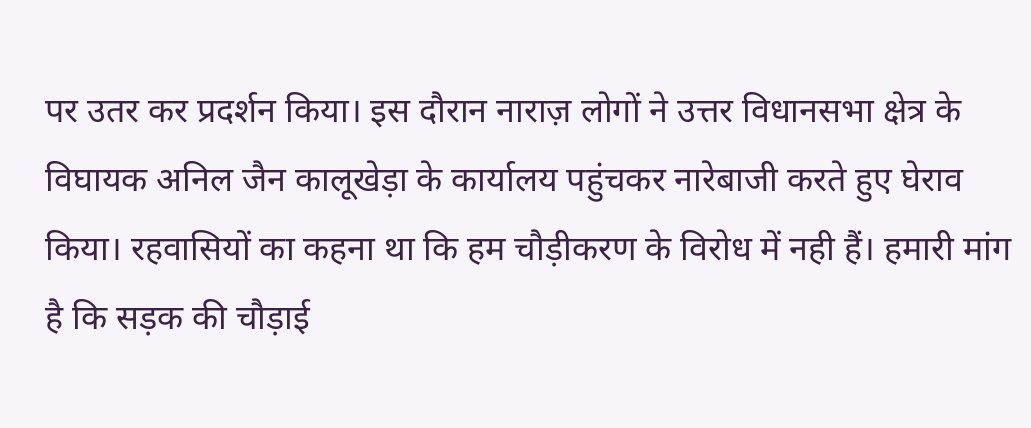पर उतर कर प्रदर्शन किया। इस दौरान नाराज़ लोगों ने उत्तर विधानसभा क्षेत्र के विघायक अनिल जैन कालूखेड़ा के कार्यालय पहुंचकर नारेबाजी करते हुए घेराव किया। रहवासियों का कहना था कि हम चौड़ीकरण के विरोध में नही हैं। हमारी मांग है कि सड़क की चौड़ाई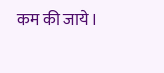कम की जाये।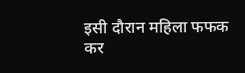इसी दौरान महिला फफक कर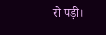रो पड़ी।